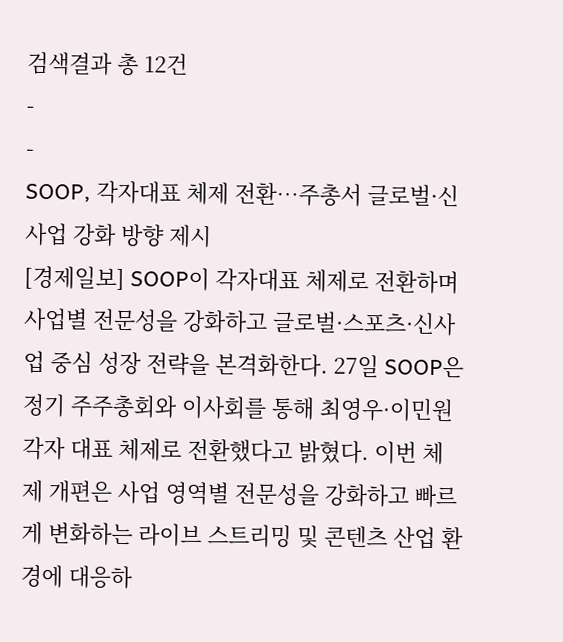검색결과 총 12건
-
-
SOOP, 각자대표 체제 전환…주총서 글로벌·신사업 강화 방향 제시
[경제일보] SOOP이 각자대표 체제로 전환하며 사업별 전문성을 강화하고 글로벌·스포츠·신사업 중심 성장 전략을 본격화한다. 27일 SOOP은 정기 주주총회와 이사회를 통해 최영우·이민원 각자 대표 체제로 전환했다고 밝혔다. 이번 체제 개편은 사업 영역별 전문성을 강화하고 빠르게 변화하는 라이브 스트리밍 및 콘텐츠 산업 환경에 대응하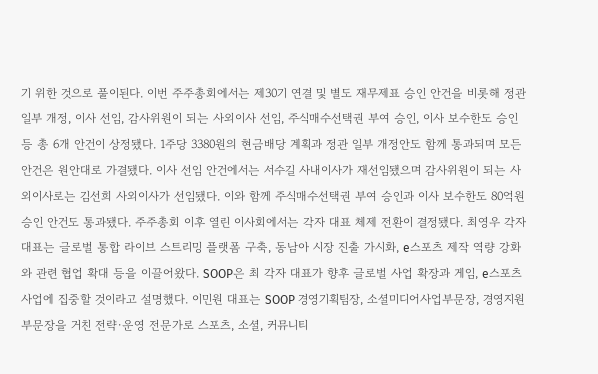기 위한 것으로 풀이된다. 이번 주주총회에서는 제30기 연결 및 별도 재무제표 승인 안건을 비롯해 정관 일부 개정, 이사 선임, 감사위원이 되는 사외이사 선임, 주식매수선택권 부여 승인, 이사 보수한도 승인 등 총 6개 안건이 상정됐다. 1주당 3380원의 현금배당 계획과 정관 일부 개정안도 함께 통과되며 모든 안건은 원안대로 가결됐다. 이사 선임 안건에서는 서수길 사내이사가 재선임됐으며 감사위원이 되는 사외이사로는 김선희 사외이사가 선임됐다. 이와 함께 주식매수선택권 부여 승인과 이사 보수한도 80억원 승인 안건도 통과됐다. 주주총회 이후 열린 이사회에서는 각자 대표 체제 전환이 결정됐다. 최영우 각자 대표는 글로벌 통합 라이브 스트리밍 플랫폼 구축, 동남아 시장 진출 가시화, e스포츠 제작 역량 강화와 관련 협업 확대 등을 이끌어왔다. SOOP은 최 각자 대표가 향후 글로벌 사업 확장과 게임, e스포츠 사업에 집중할 것이라고 설명했다. 이민원 대표는 SOOP 경영기획팀장, 소셜미디어사업부문장, 경영지원부문장을 거친 전략·운영 전문가로 스포츠, 소셜, 커뮤니티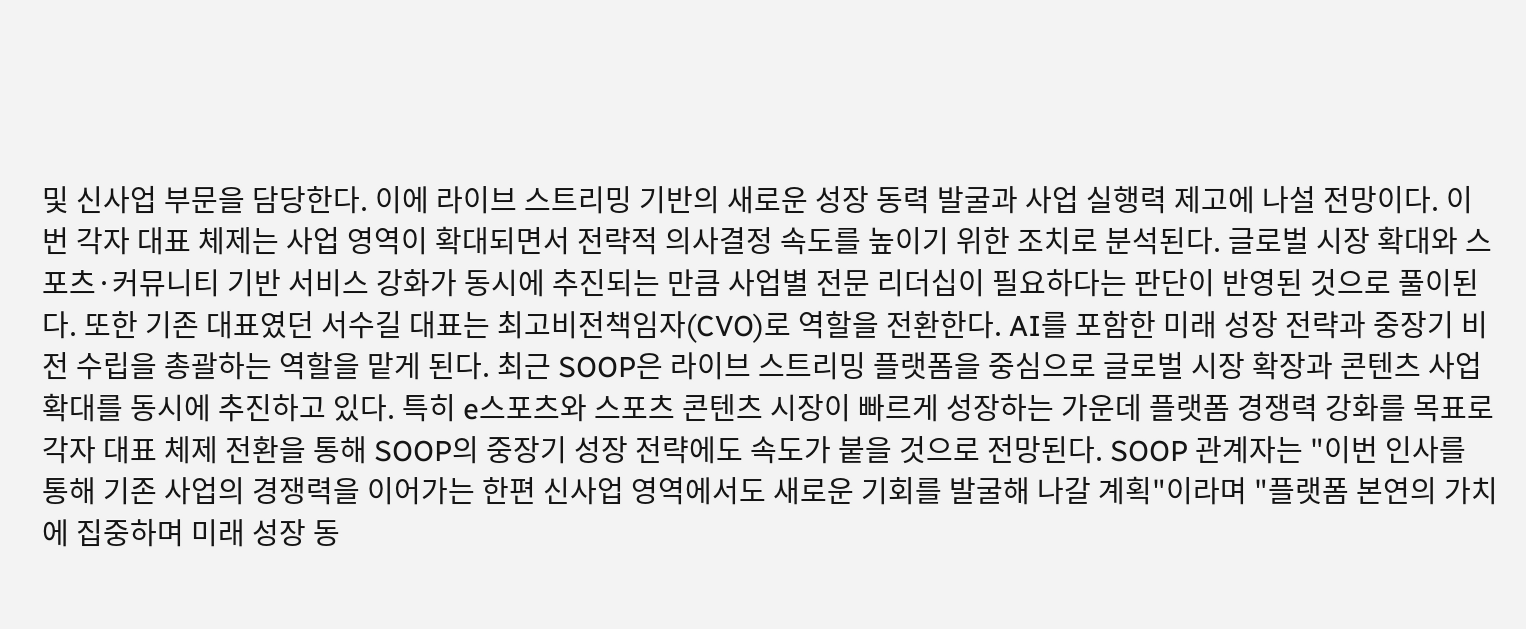및 신사업 부문을 담당한다. 이에 라이브 스트리밍 기반의 새로운 성장 동력 발굴과 사업 실행력 제고에 나설 전망이다. 이번 각자 대표 체제는 사업 영역이 확대되면서 전략적 의사결정 속도를 높이기 위한 조치로 분석된다. 글로벌 시장 확대와 스포츠·커뮤니티 기반 서비스 강화가 동시에 추진되는 만큼 사업별 전문 리더십이 필요하다는 판단이 반영된 것으로 풀이된다. 또한 기존 대표였던 서수길 대표는 최고비전책임자(CVO)로 역할을 전환한다. AI를 포함한 미래 성장 전략과 중장기 비전 수립을 총괄하는 역할을 맡게 된다. 최근 SOOP은 라이브 스트리밍 플랫폼을 중심으로 글로벌 시장 확장과 콘텐츠 사업 확대를 동시에 추진하고 있다. 특히 e스포츠와 스포츠 콘텐츠 시장이 빠르게 성장하는 가운데 플랫폼 경쟁력 강화를 목표로 각자 대표 체제 전환을 통해 SOOP의 중장기 성장 전략에도 속도가 붙을 것으로 전망된다. SOOP 관계자는 "이번 인사를 통해 기존 사업의 경쟁력을 이어가는 한편 신사업 영역에서도 새로운 기회를 발굴해 나갈 계획"이라며 "플랫폼 본연의 가치에 집중하며 미래 성장 동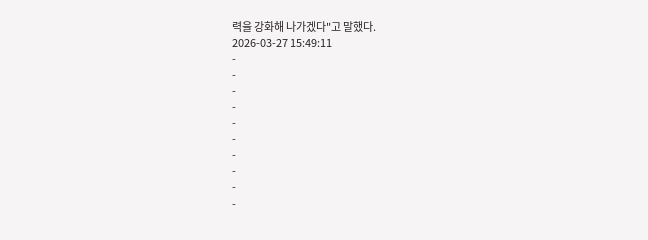력을 강화해 나가겠다"고 말했다.
2026-03-27 15:49:11
-
-
-
-
-
-
-
-
-
-